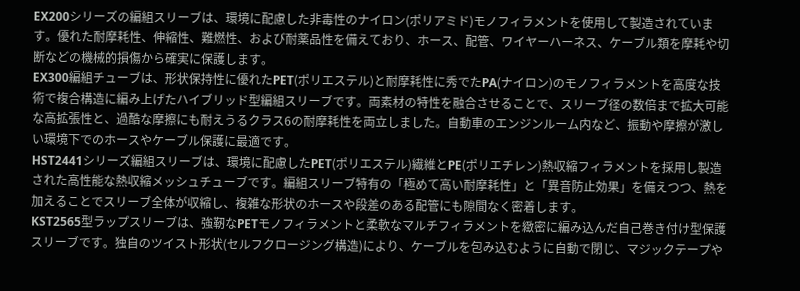EX200シリーズの編組スリーブは、環境に配慮した非毒性のナイロン(ポリアミド)モノフィラメントを使用して製造されています。優れた耐摩耗性、伸縮性、難燃性、および耐薬品性を備えており、ホース、配管、ワイヤーハーネス、ケーブル類を摩耗や切断などの機械的損傷から確実に保護します。
EX300編組チューブは、形状保持性に優れたPET(ポリエステル)と耐摩耗性に秀でたPA(ナイロン)のモノフィラメントを高度な技術で複合構造に編み上げたハイブリッド型編組スリーブです。両素材の特性を融合させることで、スリーブ径の数倍まで拡大可能な高拡張性と、過酷な摩擦にも耐えうるクラス6の耐摩耗性を両立しました。自動車のエンジンルーム内など、振動や摩擦が激しい環境下でのホースやケーブル保護に最適です。
HST2441シリーズ編組スリーブは、環境に配慮したPET(ポリエステル)繊維とPE(ポリエチレン)熱収縮フィラメントを採用し製造された高性能な熱収縮メッシュチューブです。編組スリーブ特有の「極めて高い耐摩耗性」と「異音防止効果」を備えつつ、熱を加えることでスリーブ全体が収縮し、複雑な形状のホースや段差のある配管にも隙間なく密着します。
KST2565型ラップスリーブは、強靭なPETモノフィラメントと柔軟なマルチフィラメントを緻密に編み込んだ自己巻き付け型保護スリーブです。独自のツイスト形状(セルフクロージング構造)により、ケーブルを包み込むように自動で閉じ、マジックテープや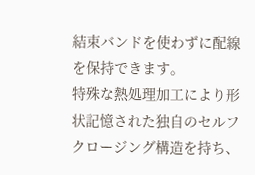結束バンドを使わずに配線を保持できます。
特殊な熱処理加工により形状記憶された独自のセルフクロージング構造を持ち、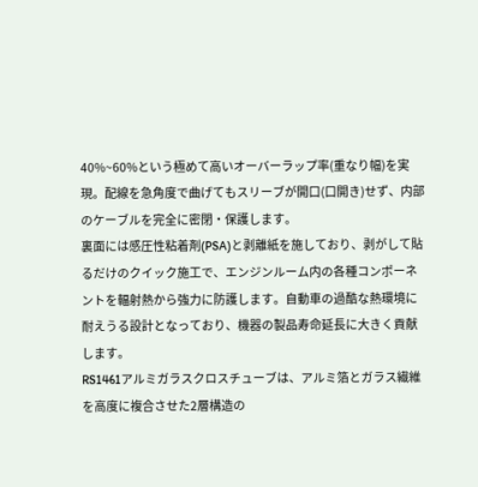40%~60%という極めて高いオーバーラップ率(重なり幅)を実現。配線を急角度で曲げてもスリーブが開口(口開き)せず、内部のケーブルを完全に密閉・保護します。
裏面には感圧性粘着剤(PSA)と剥離紙を施しており、剥がして貼るだけのクイック施工で、エンジンルーム内の各種コンポーネントを輻射熱から強力に防護します。自動車の過酷な熱環境に耐えうる設計となっており、機器の製品寿命延長に大きく貢献します。
RS1461アルミガラスクロスチューブは、アルミ箔とガラス繊維を高度に複合させた2層構造の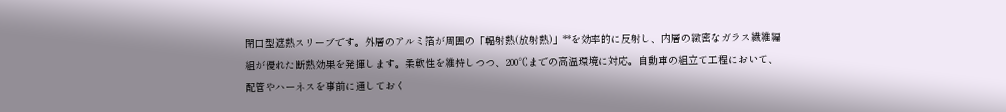閉口型遮熱スリーブです。外層のアルミ箔が周囲の「輻射熱(放射熱)」**を効率的に反射し、内層の緻密なガラス繊維編組が優れた断熱効果を発揮します。柔軟性を維持しつつ、200℃までの高温環境に対応。自動車の組立て工程において、配管やハーネスを事前に通しておく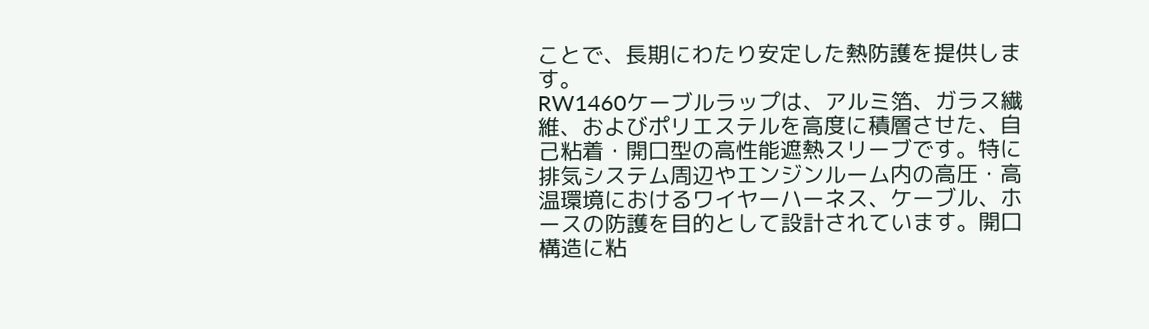ことで、長期にわたり安定した熱防護を提供します。
RW1460ケーブルラップは、アルミ箔、ガラス繊維、およびポリエステルを高度に積層させた、自己粘着・開口型の高性能遮熱スリーブです。特に排気システム周辺やエンジンルーム内の高圧・高温環境におけるワイヤーハーネス、ケーブル、ホースの防護を目的として設計されています。開口構造に粘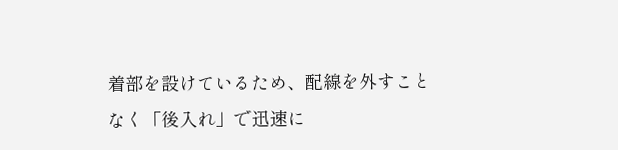着部を設けているため、配線を外すことなく「後入れ」で迅速に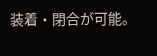装着・閉合が可能。